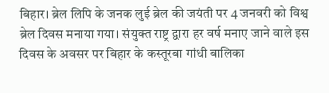बिहार। ब्रेल लिपि के जनक लुई ब्रेल की जयंती पर 4 जनवरी को विश्व ब्रेल दिवस मनाया गया। संयुक्त राष्ट्र द्वारा हर वर्ष मनाए जाने वाले इस दिवस के अवसर पर बिहार के कस्तूरबा गांधी बालिका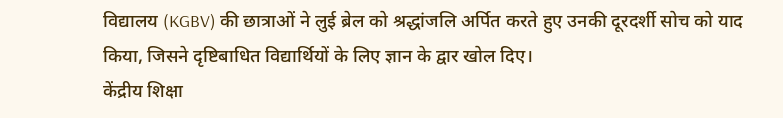विद्यालय (KGBV) की छात्राओं ने लुई ब्रेल को श्रद्धांजलि अर्पित करते हुए उनकी दूरदर्शी सोच को याद किया, जिसने दृष्टिबाधित विद्यार्थियों के लिए ज्ञान के द्वार खोल दिए।
केंद्रीय शिक्षा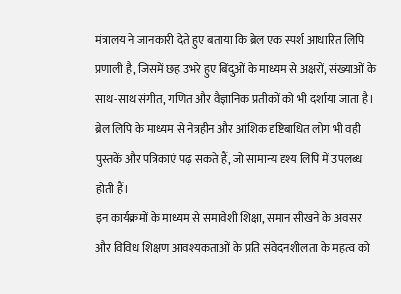मंत्रालय ने जानकारी देते हुए बताया कि ब्रेल एक स्पर्श आधारित लिपि प्रणाली है, जिसमें छह उभरे हुए बिंदुओं के माध्यम से अक्षरों, संख्याओं के साथ-साथ संगीत, गणित और वैज्ञानिक प्रतीकों को भी दर्शाया जाता है। ब्रेल लिपि के माध्यम से नेत्रहीन और आंशिक दृष्टिबाधित लोग भी वही पुस्तकें और पत्रिकाएं पढ़ सकते हैं, जो सामान्य दृश्य लिपि में उपलब्ध होती हैं।
इन कार्यक्रमों के माध्यम से समावेशी शिक्षा, समान सीखने के अवसर और विविध शिक्षण आवश्यकताओं के प्रति संवेदनशीलता के महत्व को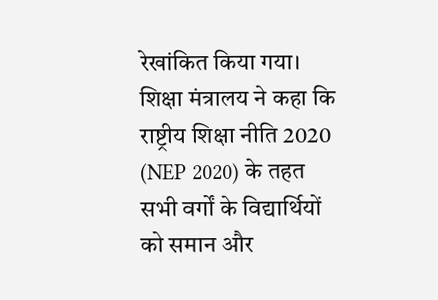रेखांकित किया गया। शिक्षा मंत्रालय ने कहा कि राष्ट्रीय शिक्षा नीति 2020 (NEP 2020) के तहत सभी वर्गों के विद्यार्थियों को समान और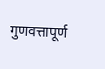गुणवत्तापूर्ण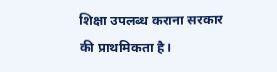शिक्षा उपलब्ध कराना सरकार की प्राथमिकता है।